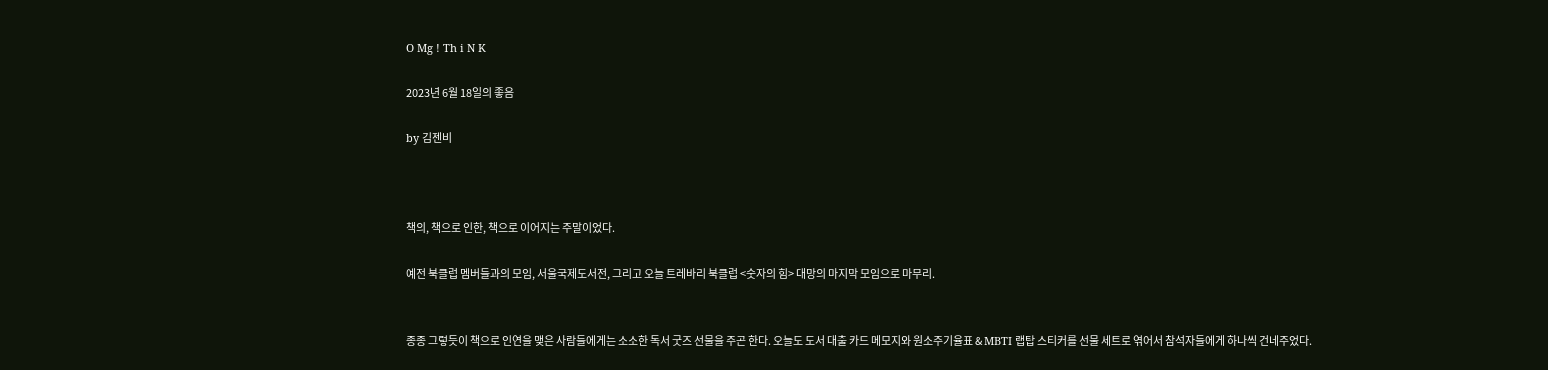O Mg ! Th i N K

2023년 6월 18일의 좋음

by 김젠비



책의, 책으로 인한, 책으로 이어지는 주말이었다.

예전 북클럽 멤버들과의 모임, 서울국제도서전, 그리고 오늘 트레바리 북클럽 <숫자의 힘> 대망의 마지막 모임으로 마무리.


종종 그렇듯이 책으로 인연을 맺은 사람들에게는 소소한 독서 굿즈 선물을 주곤 한다. 오늘도 도서 대출 카드 메모지와 원소주기율표 & MBTI 랩탑 스티커를 선물 세트로 엮어서 참석자들에게 하나씩 건네주었다.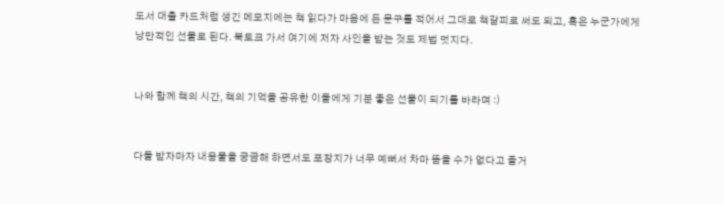도서 대출 카드처럼 생긴 메모지에는 책 읽다가 마음에 든 문구를 적어서 그대로 책갈피로 써도 되고, 혹은 누군가에게 낭만적인 선물로 된다. 북토크 가서 여기에 저자 사인을 받는 것도 제법 멋지다.


나와 함께 책의 시간, 책의 기억을 공유한 이들에게 기분 좋은 선물이 되기를 바라며 :)


다들 받자마자 내용물을 궁금해 하면서도 포장지가 너무 예뻐서 차마 뜯을 수가 없다고 즐거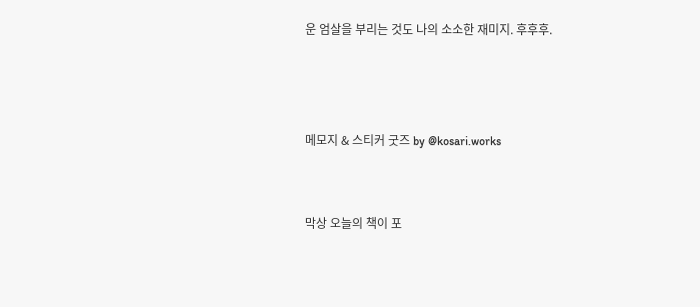운 엄살을 부리는 것도 나의 소소한 재미지. 후후후.



메모지 & 스티커 굿즈 by @kosari.works


막상 오늘의 책이 포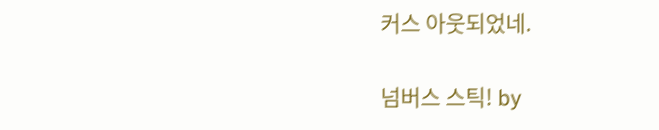커스 아웃되었네.

넘버스 스틱! by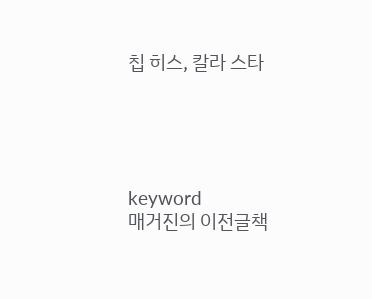칩 히스, 칼라 스타





keyword
매거진의 이전글책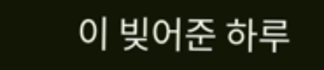이 빚어준 하루